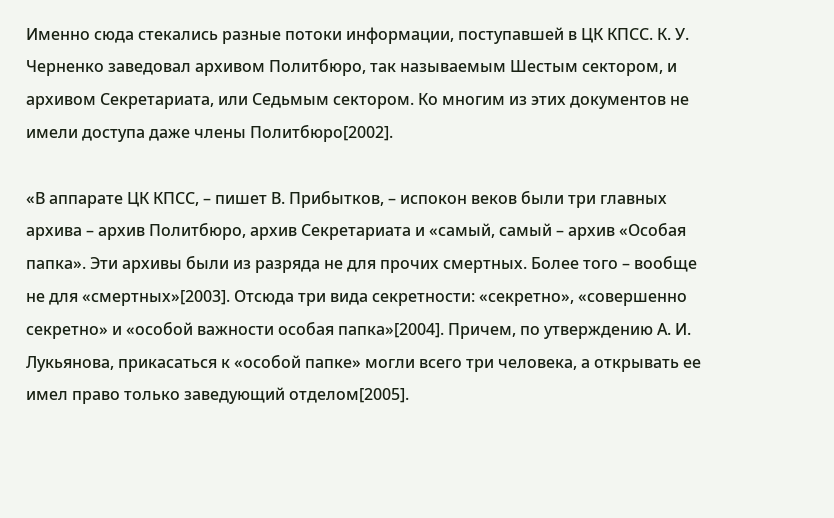Именно сюда стекались разные потоки информации, поступавшей в ЦК КПСС. К. У. Черненко заведовал архивом Политбюро, так называемым Шестым сектором, и архивом Секретариата, или Седьмым сектором. Ко многим из этих документов не имели доступа даже члены Политбюро[2002].

«В аппарате ЦК КПСС, – пишет В. Прибытков, – испокон веков были три главных архива – архив Политбюро, архив Секретариата и «самый, самый – архив «Особая папка». Эти архивы были из разряда не для прочих смертных. Более того – вообще не для «смертных»[2003]. Отсюда три вида секретности: «секретно», «совершенно секретно» и «особой важности особая папка»[2004]. Причем, по утверждению А. И. Лукьянова, прикасаться к «особой папке» могли всего три человека, а открывать ее имел право только заведующий отделом[2005].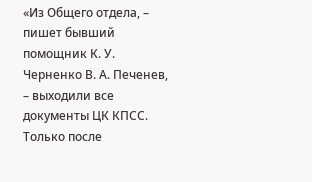«Из Общего отдела, – пишет бывший помощник К. У. Черненко В. А. Печенев, – выходили все документы ЦК КПСС. Только после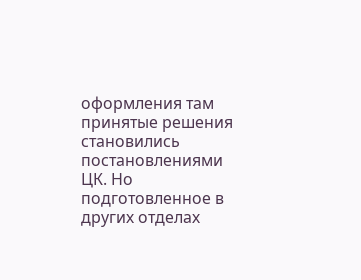оформления там принятые решения становились постановлениями ЦК. Но подготовленное в других отделах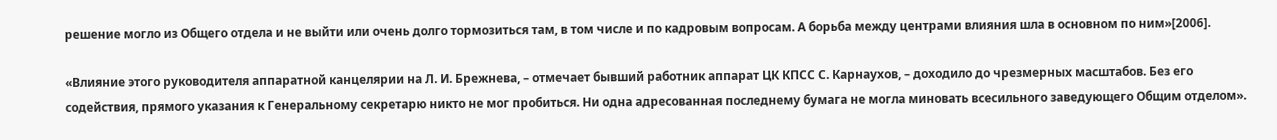решение могло из Общего отдела и не выйти или очень долго тормозиться там, в том числе и по кадровым вопросам. А борьба между центрами влияния шла в основном по ним»[2006].

«Влияние этого руководителя аппаратной канцелярии на Л. И. Брежнева, – отмечает бывший работник аппарат ЦК КПСС С. Карнаухов, – доходило до чрезмерных масштабов. Без его содействия, прямого указания к Генеральному секретарю никто не мог пробиться. Ни одна адресованная последнему бумага не могла миновать всесильного заведующего Общим отделом».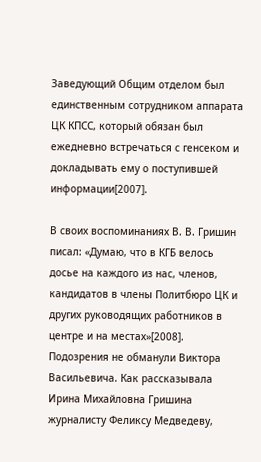Заведующий Общим отделом был единственным сотрудником аппарата ЦК КПСС, который обязан был ежедневно встречаться с генсеком и докладывать ему о поступившей информации[2007].

В своих воспоминаниях В. В. Гришин писал: «Думаю, что в КГБ велось досье на каждого из нас, членов, кандидатов в члены Политбюро ЦК и других руководящих работников в центре и на местах»[2008]. Подозрения не обманули Виктора Васильевича. Как рассказывала Ирина Михайловна Гришина журналисту Феликсу Медведеву,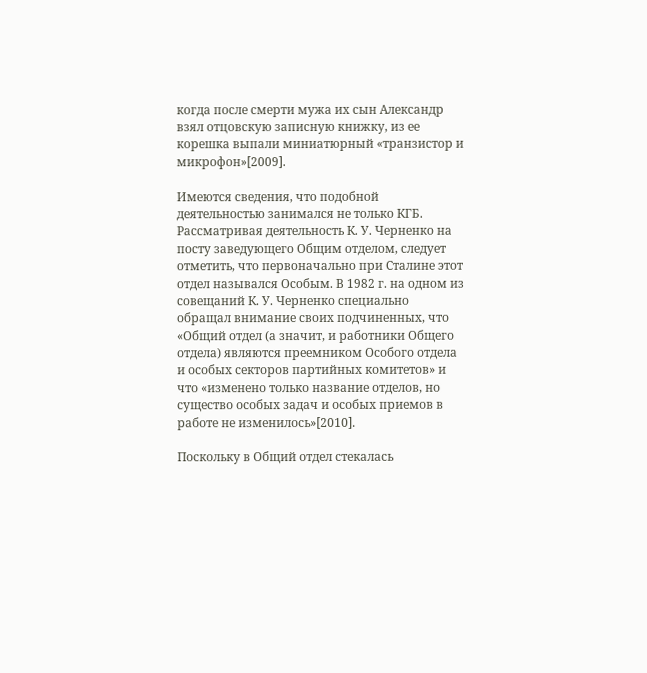когда после смерти мужа их сын Александр взял отцовскую записную книжку, из ее корешка выпали миниатюрный «транзистор и микрофон»[2009].

Имеются сведения, что подобной деятельностью занимался не только КГБ. Рассматривая деятельность К. У. Черненко на посту заведующего Общим отделом, следует отметить, что первоначально при Сталине этот отдел назывался Особым. В 1982 г. на одном из совещаний К. У. Черненко специально обращал внимание своих подчиненных, что «Общий отдел (а значит, и работники Общего отдела) являются преемником Особого отдела и особых секторов партийных комитетов» и что «изменено только название отделов, но существо особых задач и особых приемов в работе не изменилось»[2010].

Поскольку в Общий отдел стекалась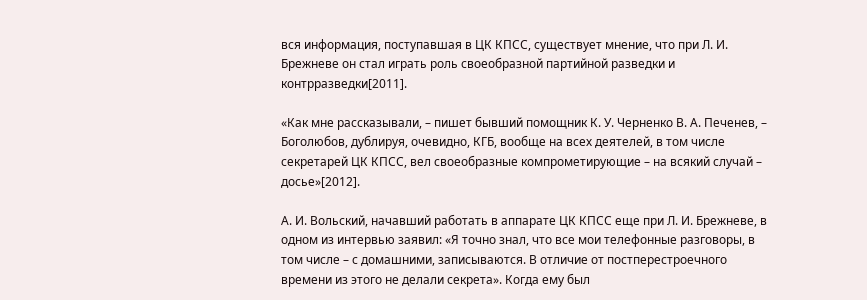вся информация, поступавшая в ЦК КПСС, существует мнение, что при Л. И. Брежневе он стал играть роль своеобразной партийной разведки и контрразведки[2011].

«Как мне рассказывали, – пишет бывший помощник К. У. Черненко В. А. Печенев, – Боголюбов, дублируя, очевидно, КГБ, вообще на всех деятелей, в том числе секретарей ЦК КПСС, вел своеобразные компрометирующие – на всякий случай – досье»[2012].

А. И. Вольский, начавший работать в аппарате ЦК КПСС еще при Л. И. Брежневе, в одном из интервью заявил: «Я точно знал, что все мои телефонные разговоры, в том числе – с домашними, записываются. В отличие от постперестроечного времени из этого не делали секрета». Когда ему был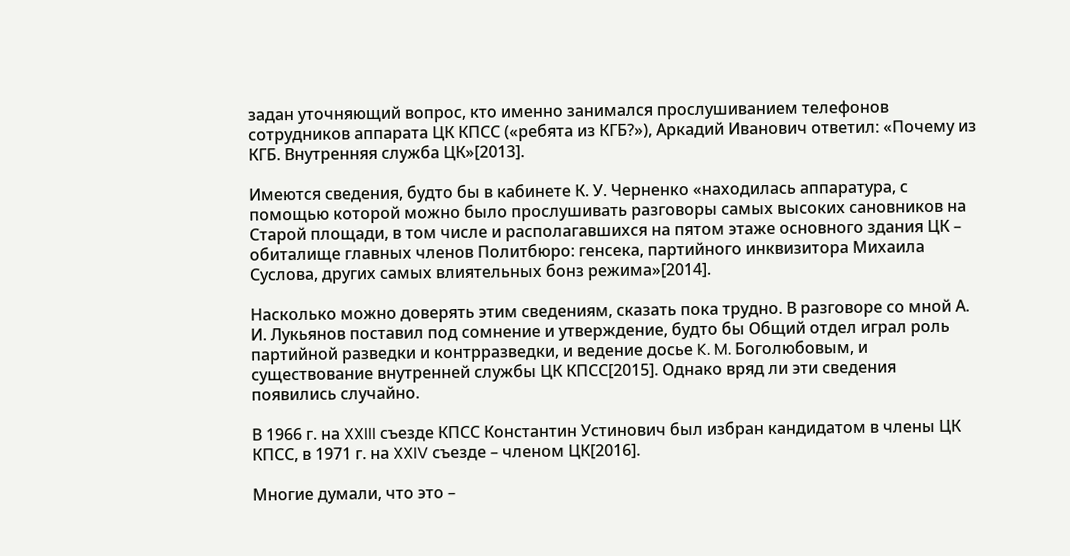задан уточняющий вопрос, кто именно занимался прослушиванием телефонов сотрудников аппарата ЦК КПСС («ребята из КГБ?»), Аркадий Иванович ответил: «Почему из КГБ. Внутренняя служба ЦК»[2013].

Имеются сведения, будто бы в кабинете К. У. Черненко «находилась аппаратура, с помощью которой можно было прослушивать разговоры самых высоких сановников на Старой площади, в том числе и располагавшихся на пятом этаже основного здания ЦК – обиталище главных членов Политбюро: генсека, партийного инквизитора Михаила Суслова, других самых влиятельных бонз режима»[2014].

Насколько можно доверять этим сведениям, сказать пока трудно. В разговоре со мной А. И. Лукьянов поставил под сомнение и утверждение, будто бы Общий отдел играл роль партийной разведки и контрразведки, и ведение досье K. M. Боголюбовым, и существование внутренней службы ЦК КПСС[2015]. Однако вряд ли эти сведения появились случайно.

В 1966 г. на XXIII съезде КПСС Константин Устинович был избран кандидатом в члены ЦК КПСС, в 1971 г. на XXIV съезде – членом ЦК[2016].

Многие думали, что это –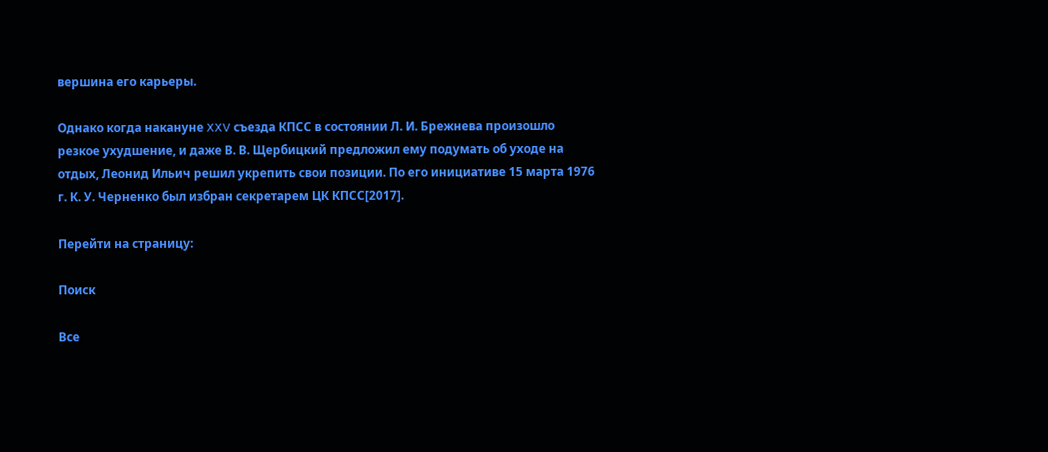вершина его карьеры.

Однако когда накануне XXV съезда КПСС в состоянии Л. И. Брежнева произошло резкое ухудшение, и даже В. В. Щербицкий предложил ему подумать об уходе на отдых, Леонид Ильич решил укрепить свои позиции. По его инициативе 15 марта 1976 г. К. У. Черненко был избран секретарем ЦК КПСС[2017].

Перейти на страницу:

Поиск

Все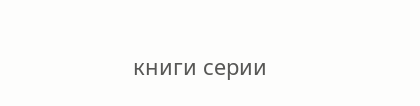книги серии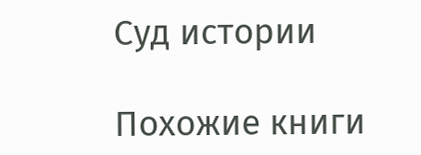Суд истории

Похожие книги